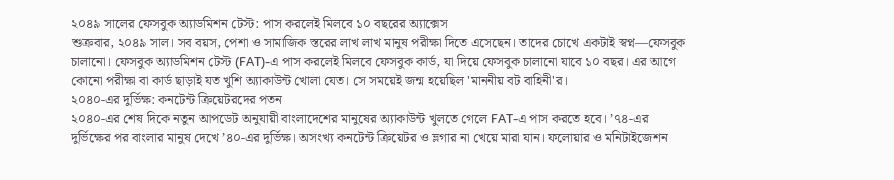২০৪৯ সালের ফেসবুক অ্যাডমিশন টেস্ট: পাস করলেই মিলবে ১০ বছরের অ্যাক্সেস
শুক্রবার, ২০৪৯ সাল। সব বয়স, পেশা ও সামাজিক স্তরের লাখ লাখ মানুষ পরীক্ষা দিতে এসেছেন। তাদের চোখে একটাই স্বপ্ন—ফেসবুক চালানো। ফেসবুক অ্যাডমিশন টেস্ট (FAT)-এ পাস করলেই মিলবে ফেসবুক কার্ড, যা দিয়ে ফেসবুক চালানো যাবে ১০ বছর। এর আগে কোনো পরীক্ষা বা কার্ড ছাড়াই যত খুশি অ্যাকাউন্ট খোলা যেত। সে সময়েই জন্ম হয়েছিল 'মাননীয় বট বাহিনী'র।
২০৪০-এর দুর্ভিক্ষ: কনটেন্ট ক্রিয়েটরদের পতন
২০৪০-এর শেষ দিকে নতুন আপডেট অনুযায়ী বাংলাদেশের মানুষের অ্যাকাউন্ট খুলতে গেলে FAT-এ পাস করতে হবে। ’৭৪-এর দুর্ভিক্ষের পর বাংলার মানুষ দেখে ’৪০-এর দুর্ভিক্ষ। অসংখ্য কনটেন্ট ক্রিয়েটর ও ভ্লগার না খেয়ে মারা যান। ফলোয়ার ও মনিটাইজেশন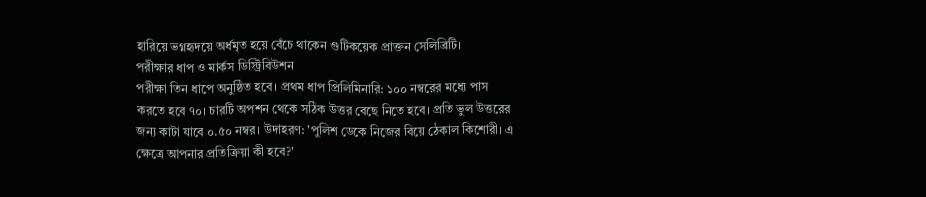হারিয়ে ভগ্নহৃদয়ে অর্ধমৃত হয়ে বেঁচে থাকেন গুটিকয়েক প্রাক্তন সেলিব্রিটি।
পরীক্ষার ধাপ ও মার্কস ডিস্ট্রিবিউশন
পরীক্ষা তিন ধাপে অনুষ্ঠিত হবে। প্রথম ধাপ প্রিলিমিনারি: ১০০ নম্বরের মধ্যে পাস করতে হবে ৭০। চারটি অপশন থেকে সঠিক উত্তর বেছে নিতে হবে। প্রতি ভুল উত্তরের জন্য কাটা যাবে ০.৫০ নম্বর। উদাহরণ: 'পুলিশ ডেকে নিজের বিয়ে ঠেকাল কিশোরী। এ ক্ষেত্রে আপনার প্রতিক্রিয়া কী হবে?'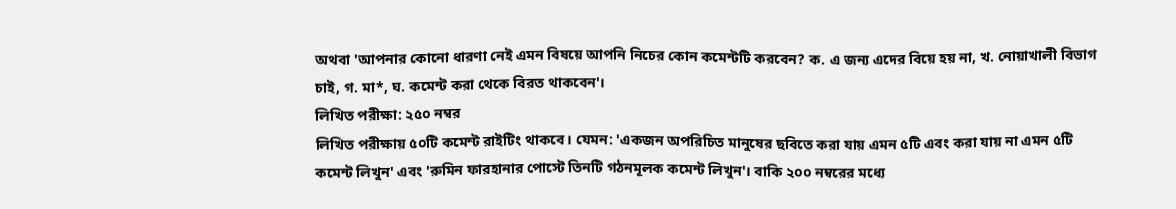অথবা 'আপনার কোনো ধারণা নেই এমন বিষয়ে আপনি নিচের কোন কমেন্টটি করবেন? ক. এ জন্য এদের বিয়ে হয় না, খ. নোয়াখালী বিভাগ চাই, গ. মা*, ঘ. কমেন্ট করা থেকে বিরত থাকবেন'।
লিখিত পরীক্ষা: ২৫০ নম্বর
লিখিত পরীক্ষায় ৫০টি কমেন্ট রাইটিং থাকবে। যেমন: 'একজন অপরিচিত মানুষের ছবিতে করা যায় এমন ৫টি এবং করা যায় না এমন ৫টি কমেন্ট লিখুন' এবং 'রুমিন ফারহানার পোস্টে তিনটি গঠনমূলক কমেন্ট লিখুন'। বাকি ২০০ নম্বরের মধ্যে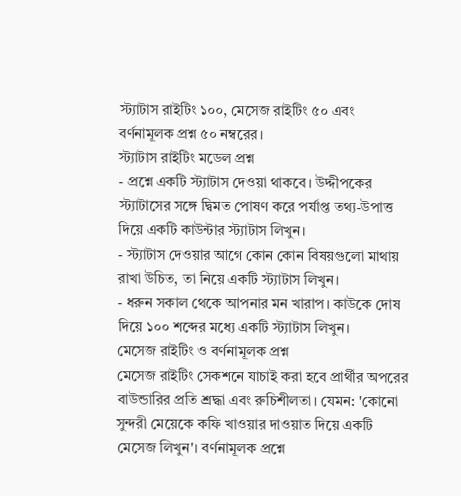স্ট্যাটাস রাইটিং ১০০, মেসেজ রাইটিং ৫০ এবং বর্ণনামূলক প্রশ্ন ৫০ নম্বরের।
স্ট্যাটাস রাইটিং মডেল প্রশ্ন
- প্রশ্নে একটি স্ট্যাটাস দেওয়া থাকবে। উদ্দীপকের স্ট্যাটাসের সঙ্গে দ্বিমত পোষণ করে পর্যাপ্ত তথ্য-উপাত্ত দিয়ে একটি কাউন্টার স্ট্যাটাস লিখুন।
- স্ট্যাটাস দেওয়ার আগে কোন কোন বিষয়গুলো মাথায় রাখা উচিত, তা নিয়ে একটি স্ট্যাটাস লিখুন।
- ধরুন সকাল থেকে আপনার মন খারাপ। কাউকে দোষ দিয়ে ১০০ শব্দের মধ্যে একটি স্ট্যাটাস লিখুন।
মেসেজ রাইটিং ও বর্ণনামূলক প্রশ্ন
মেসেজ রাইটিং সেকশনে যাচাই করা হবে প্রার্থীর অপরের বাউন্ডারির প্রতি শ্রদ্ধা এবং রুচিশীলতা। যেমন: 'কোনো সুন্দরী মেয়েকে কফি খাওয়ার দাওয়াত দিয়ে একটি মেসেজ লিখুন'। বর্ণনামূলক প্রশ্নে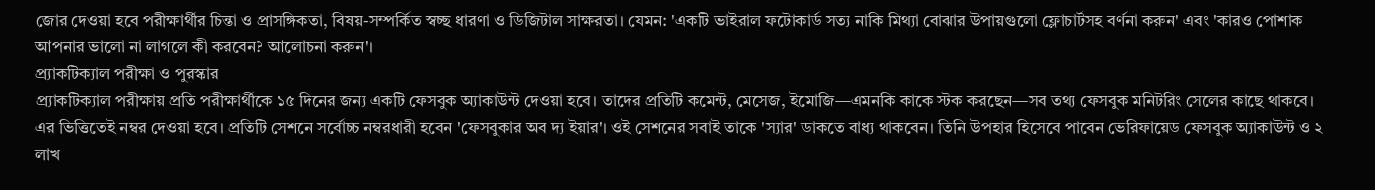জোর দেওয়া হবে পরীক্ষার্থীর চিন্তা ও প্রাসঙ্গিকতা, বিষয়-সম্পর্কিত স্বচ্ছ ধারণা ও ডিজিটাল সাক্ষরতা। যেমন: 'একটি ভাইরাল ফটোকার্ড সত্য নাকি মিথ্যা বোঝার উপায়গুলো ফ্লোচার্টসহ বর্ণনা করুন' এবং 'কারও পোশাক আপনার ভালো না লাগলে কী করবেন? আলোচনা করুন'।
প্র্যাকটিক্যাল পরীক্ষা ও পুরস্কার
প্র্যাকটিক্যাল পরীক্ষায় প্রতি পরীক্ষার্থীকে ১৫ দিনের জন্য একটি ফেসবুক অ্যাকাউন্ট দেওয়া হবে। তাদের প্রতিটি কমেন্ট, মেসেজ, ইমোজি—এমনকি কাকে স্টক করছেন—সব তথ্য ফেসবুক মনিটরিং সেলের কাছে থাকবে। এর ভিত্তিতেই নম্বর দেওয়া হবে। প্রতিটি সেশনে সর্বোচ্চ নম্বরধারী হবেন 'ফেসবুকার অব দ্য ইয়ার'। ওই সেশনের সবাই তাকে 'স্যার' ডাকতে বাধ্য থাকবেন। তিনি উপহার হিসেবে পাবেন ভেরিফায়েড ফেসবুক অ্যাকাউন্ট ও ২ লাখ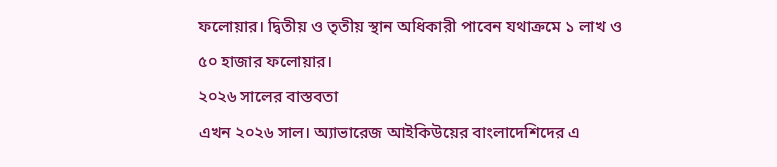ফলোয়ার। দ্বিতীয় ও তৃতীয় স্থান অধিকারী পাবেন যথাক্রমে ১ লাখ ও ৫০ হাজার ফলোয়ার।
২০২৬ সালের বাস্তবতা
এখন ২০২৬ সাল। অ্যাভারেজ আইকিউয়ের বাংলাদেশিদের এ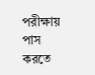পরীক্ষায় পাস করতে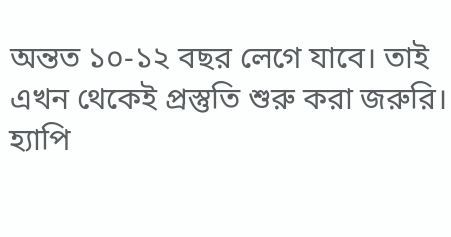অন্তত ১০-১২ বছর লেগে যাবে। তাই এখন থেকেই প্রস্তুতি শুরু করা জরুরি। হ্যাপি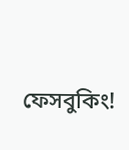ফেসবুকিং!